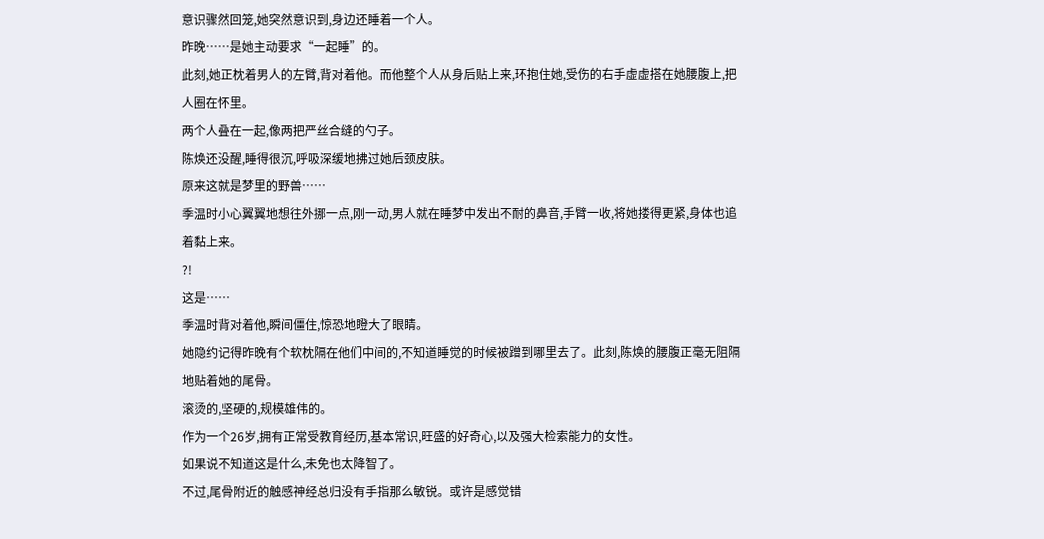意识骤然回笼,她突然意识到,身边还睡着一个人。
昨晚……是她主动要求“一起睡”的。
此刻,她正枕着男人的左臂,背对着他。而他整个人从身后贴上来,环抱住她,受伤的右手虚虚搭在她腰腹上,把人圈在怀里。
两个人叠在一起,像两把严丝合缝的勺子。
陈焕还没醒,睡得很沉,呼吸深缓地拂过她后颈皮肤。
原来这就是梦里的野兽……
季温时小心翼翼地想往外挪一点,刚一动,男人就在睡梦中发出不耐的鼻音,手臂一收,将她搂得更紧,身体也追着黏上来。
?!
这是……
季温时背对着他,瞬间僵住,惊恐地瞪大了眼睛。
她隐约记得昨晚有个软枕隔在他们中间的,不知道睡觉的时候被蹭到哪里去了。此刻,陈焕的腰腹正毫无阻隔地贴着她的尾骨。
滚烫的,坚硬的,规模雄伟的。
作为一个26岁,拥有正常受教育经历,基本常识,旺盛的好奇心,以及强大检索能力的女性。
如果说不知道这是什么,未免也太降智了。
不过,尾骨附近的触感神经总归没有手指那么敏锐。或许是感觉错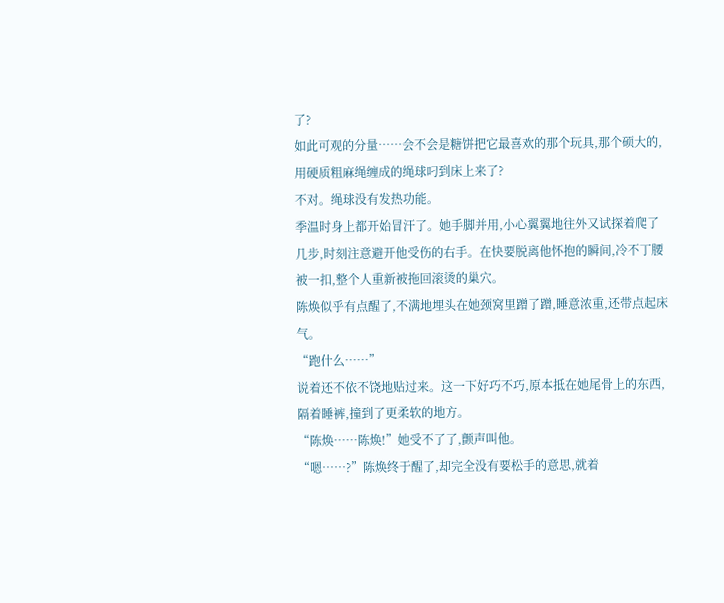了?
如此可观的分量……会不会是糖饼把它最喜欢的那个玩具,那个硕大的,用硬质粗麻绳缠成的绳球叼到床上来了?
不对。绳球没有发热功能。
季温时身上都开始冒汗了。她手脚并用,小心翼翼地往外又试探着爬了几步,时刻注意避开他受伤的右手。在快要脱离他怀抱的瞬间,冷不丁腰被一扣,整个人重新被拖回滚烫的巢穴。
陈焕似乎有点醒了,不满地埋头在她颈窝里蹭了蹭,睡意浓重,还带点起床气。
“跑什么……”
说着还不依不饶地贴过来。这一下好巧不巧,原本抵在她尾骨上的东西,隔着睡裤,撞到了更柔软的地方。
“陈焕……陈焕!”她受不了了,颤声叫他。
“嗯……?”陈焕终于醒了,却完全没有要松手的意思,就着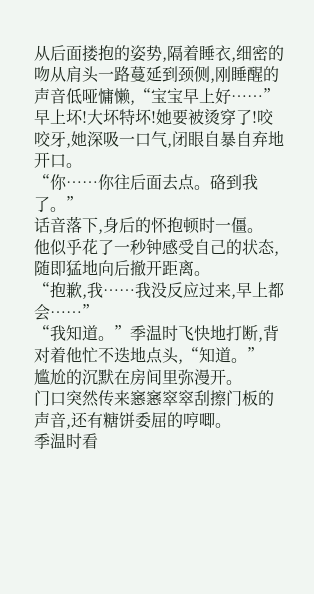从后面搂抱的姿势,隔着睡衣,细密的吻从肩头一路蔓延到颈侧,刚睡醒的声音低哑慵懒,“宝宝早上好……”
早上坏!大坏特坏!她要被烫穿了!咬咬牙,她深吸一口气,闭眼自暴自弃地开口。
“你……你往后面去点。硌到我了。”
话音落下,身后的怀抱顿时一僵。
他似乎花了一秒钟感受自己的状态,随即猛地向后撤开距离。
“抱歉,我……我没反应过来,早上都会……”
“我知道。”季温时飞快地打断,背对着他忙不迭地点头,“知道。”
尴尬的沉默在房间里弥漫开。
门口突然传来窸窸窣窣刮擦门板的声音,还有糖饼委屈的哼唧。
季温时看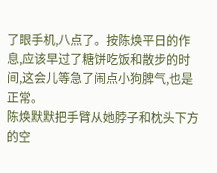了眼手机,八点了。按陈焕平日的作息,应该早过了糖饼吃饭和散步的时间,这会儿等急了闹点小狗脾气,也是正常。
陈焕默默把手臂从她脖子和枕头下方的空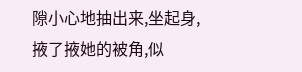隙小心地抽出来,坐起身,掖了掖她的被角,似